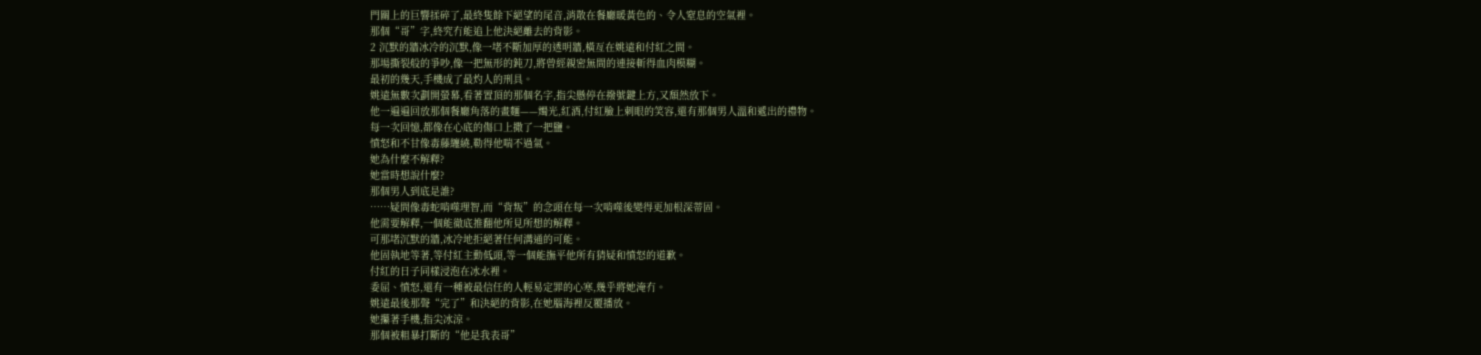門關上的巨響揉碎了,最終隻餘下絕望的尾音,消散在餐廳暖黃色的、令人窒息的空氣裡。
那個“哥”字,終究冇能追上他決絕離去的背影。
2 沉默的牆冰冷的沉默,像一堵不斷加厚的透明牆,橫亙在姚遠和付紅之間。
那場撕裂般的爭吵,像一把無形的鈍刀,將曾經親密無間的連接斬得血肉模糊。
最初的幾天,手機成了最灼人的刑具。
姚遠無數次劃開螢幕,看著置頂的那個名字,指尖懸停在撥號鍵上方,又頹然放下。
他一遍遍回放那個餐廳角落的畫麵——燭光,紅酒,付紅臉上刺眼的笑容,還有那個男人溫和遞出的禮物。
每一次回憶,都像在心底的傷口上撒了一把鹽。
憤怒和不甘像毒藤纏繞,勒得他喘不過氣。
她為什麼不解釋?
她當時想說什麼?
那個男人到底是誰?
……疑問像毒蛇啃噬理智,而“背叛”的念頭在每一次啃噬後變得更加根深蒂固。
他需要解釋,一個能徹底推翻他所見所想的解釋。
可那堵沉默的牆,冰冷地拒絕著任何溝通的可能。
他固執地等著,等付紅主動低頭,等一個能撫平他所有猜疑和憤怒的道歉。
付紅的日子同樣浸泡在冰水裡。
委屈、憤怒,還有一種被最信任的人輕易定罪的心寒,幾乎將她淹冇。
姚遠最後那聲“完了”和決絕的背影,在她腦海裡反覆播放。
她攥著手機,指尖冰涼。
那個被粗暴打斷的“他是我表哥”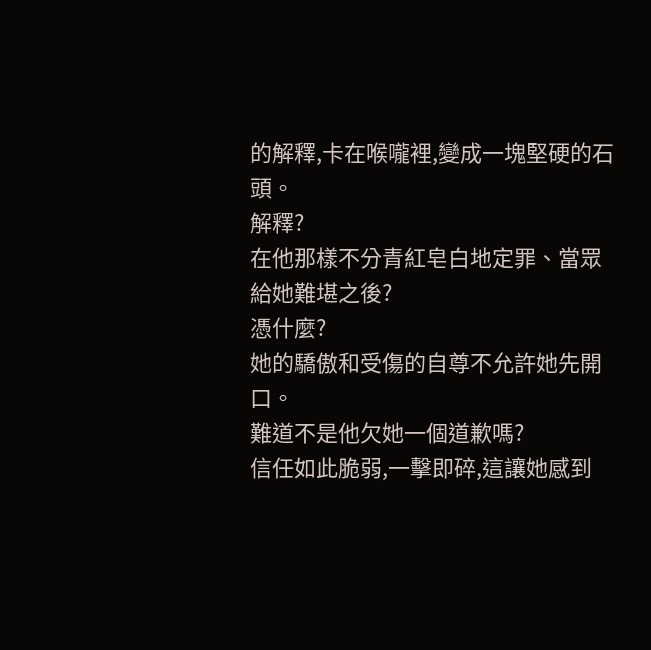的解釋,卡在喉嚨裡,變成一塊堅硬的石頭。
解釋?
在他那樣不分青紅皂白地定罪、當眾給她難堪之後?
憑什麼?
她的驕傲和受傷的自尊不允許她先開口。
難道不是他欠她一個道歉嗎?
信任如此脆弱,一擊即碎,這讓她感到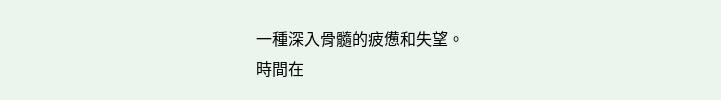一種深入骨髓的疲憊和失望。
時間在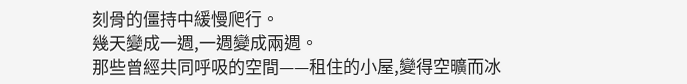刻骨的僵持中緩慢爬行。
幾天變成一週,一週變成兩週。
那些曾經共同呼吸的空間——租住的小屋,變得空曠而冰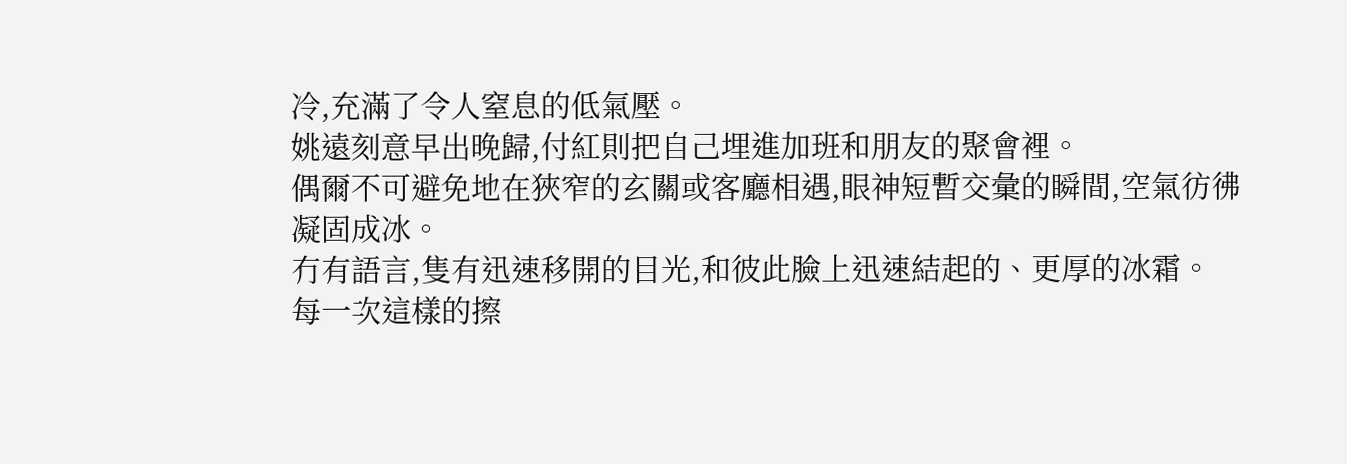冷,充滿了令人窒息的低氣壓。
姚遠刻意早出晚歸,付紅則把自己埋進加班和朋友的聚會裡。
偶爾不可避免地在狹窄的玄關或客廳相遇,眼神短暫交彙的瞬間,空氣彷彿凝固成冰。
冇有語言,隻有迅速移開的目光,和彼此臉上迅速結起的、更厚的冰霜。
每一次這樣的擦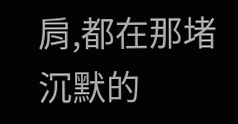肩,都在那堵沉默的